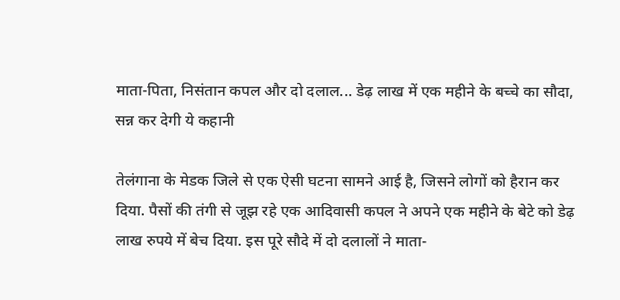माता-पिता, निसंतान कपल और दो दलाल... डेढ़ लाख में एक महीने के बच्चे का सौदा, सन्न कर देगी ये कहानी

तेलंगाना के मेडक जिले से एक ऐसी घटना सामने आई है, जिसने लोगों को हैरान कर दिया. पैसों की तंगी से जूझ रहे एक आदिवासी कपल ने अपने एक महीने के बेटे को डेढ़ लाख रुपये में बेच दिया. इस पूरे सौदे में दो दलालों ने माता-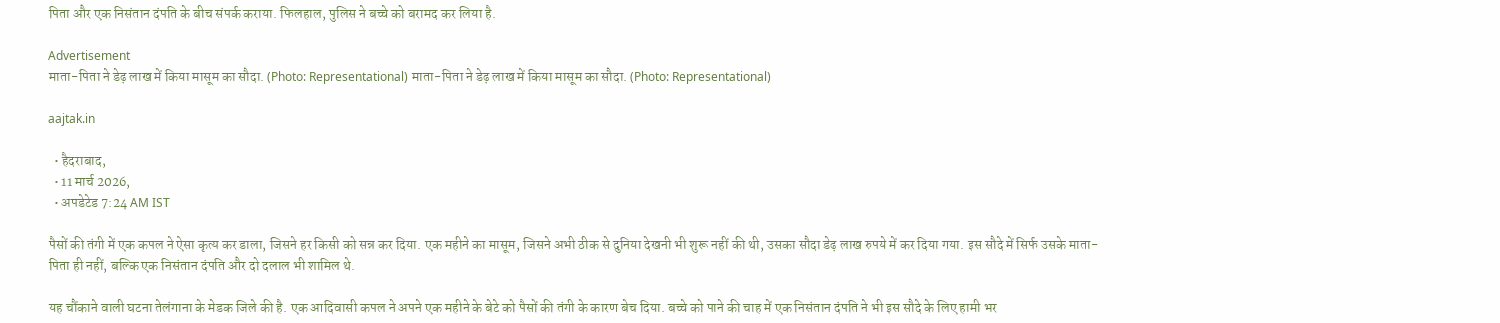पिता और एक निसंतान दंपति के बीच संपर्क कराया. फिलहाल, पुलिस ने बच्चे को बरामद कर लिया है.

Advertisement
माता-पिता ने डेढ़ लाख में किया मासूम का सौदा. (Photo: Representational) माता-पिता ने डेढ़ लाख में किया मासूम का सौदा. (Photo: Representational)

aajtak.in

  • हैदराबाद,
  • 11 मार्च 2026,
  • अपडेटेड 7:24 AM IST

पैसों की तंगी में एक कपल ने ऐसा कृत्य कर डाला, जिसने हर किसी को सन्न कर दिया. एक महीने का मासूम, जिसने अभी ठीक से दुनिया देखनी भी शुरू नहीं की थी, उसका सौदा डेढ़ लाख रुपये में कर दिया गया. इस सौदे में सिर्फ उसके माता-पिता ही नहीं, बल्कि एक निसंतान दंपति और दो दलाल भी शामिल थे.

यह चौंकाने वाली घटना तेलंगाना के मेडक जिले की है. एक आदिवासी कपल ने अपने एक महीने के बेटे को पैसों की तंगी के कारण बेच दिया. बच्चे को पाने की चाह में एक निसंतान दंपति ने भी इस सौदे के लिए हामी भर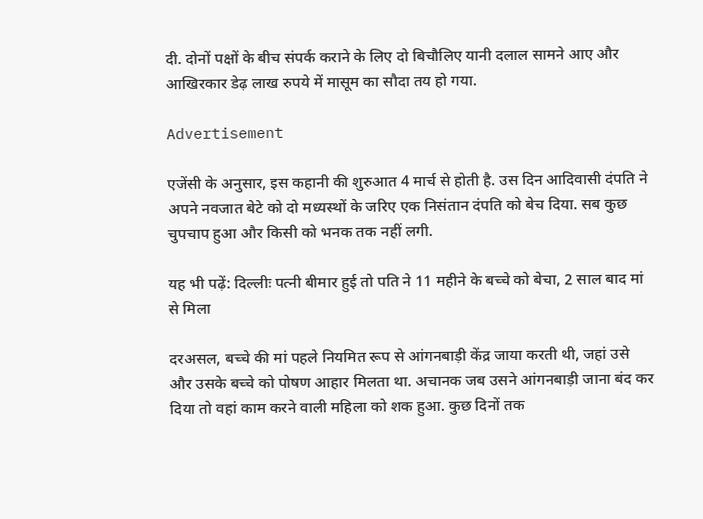दी. दोनों पक्षों के बीच संपर्क कराने के लिए दो बिचौलिए यानी दलाल सामने आए और आखिरकार डेढ़ लाख रुपये में मासूम का सौदा तय हो गया.

Advertisement

एजेंसी के अनुसार, इस कहानी की शुरुआत 4 मार्च से होती है. उस दिन आदिवासी दंपति ने अपने नवजात बेटे को दो मध्यस्थों के जरिए एक निसंतान दंपति को बेच दिया. सब कुछ चुपचाप हुआ और किसी को भनक तक नहीं लगी.

यह भी पढ़ें: दिल्लीः पत्नी बीमार हुई तो पति ने 11 महीने के बच्चे को बेचा, 2 साल बाद मां से मिला

दरअसल, बच्चे की मां पहले नियमित रूप से आंगनबाड़ी केंद्र जाया करती थी, जहां उसे और उसके बच्चे को पोषण आहार मिलता था. अचानक जब उसने आंगनबाड़ी जाना बंद कर दिया तो वहां काम करने वाली महिला को शक हुआ. कुछ दिनों तक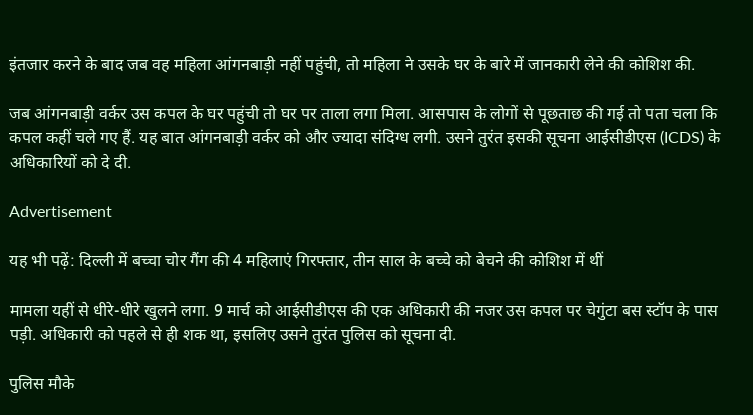इंतजार करने के बाद जब वह महिला आंगनबाड़ी नहीं पहुंची, तो महिला ने उसके घर के बारे में जानकारी लेने की कोशिश की.

जब आंगनबाड़ी वर्कर उस कपल के घर पहुंची तो घर पर ताला लगा मिला. आसपास के लोगों से पूछताछ की गई तो पता चला कि कपल कहीं चले गए हैं. यह बात आंगनबाड़ी वर्कर को और ज्यादा संदिग्ध लगी. उसने तुरंत इसकी सूचना आईसीडीएस (ICDS) के अधिकारियों को दे दी.

Advertisement

यह भी पढ़ें: दिल्ली में बच्चा चोर गैंग की 4 महिलाएं गिरफ्तार, तीन साल के बच्चे को बेचने की कोशिश में थीं

मामला यहीं से धीरे-धीरे खुलने लगा. 9 मार्च को आईसीडीएस की एक अधिकारी की नजर उस कपल पर चेगुंटा बस स्टॉप के पास पड़ी. अधिकारी को पहले से ही शक था, इसलिए उसने तुरंत पुलिस को सूचना दी.

पुलिस मौके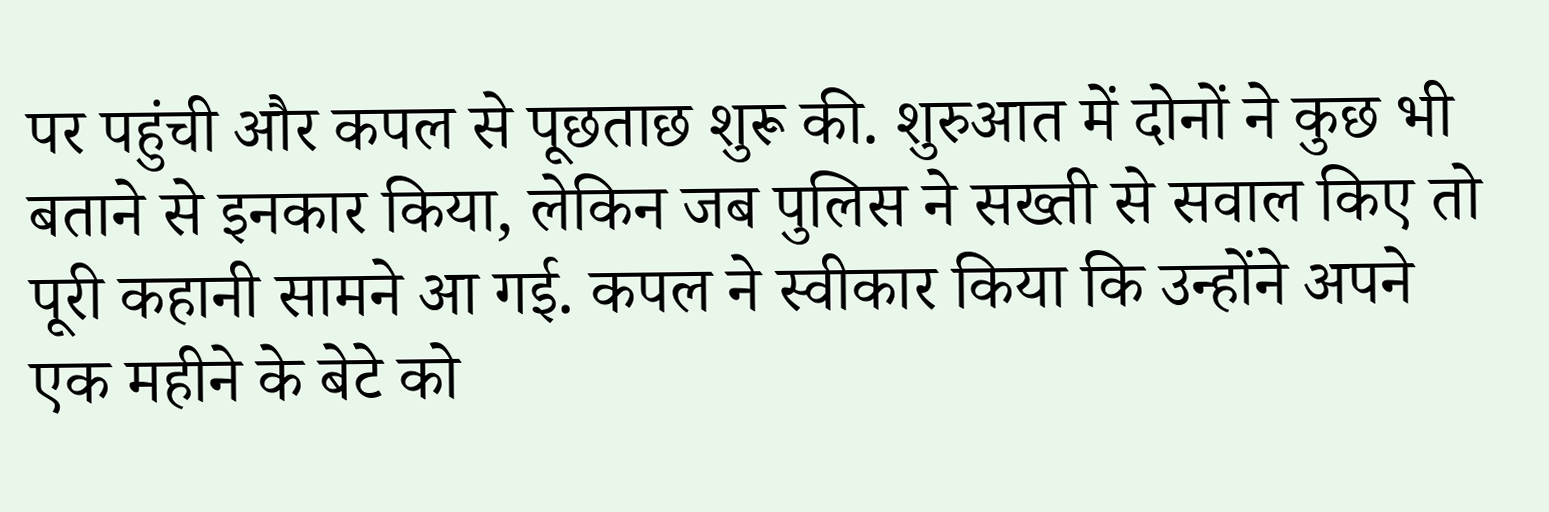पर पहुंची और कपल से पूछताछ शुरू की. शुरुआत में दोनों ने कुछ भी बताने से इनकार किया, लेकिन जब पुलिस ने सख्ती से सवाल किए तो पूरी कहानी सामने आ गई. कपल ने स्वीकार किया कि उन्होंने अपने एक महीने के बेटे को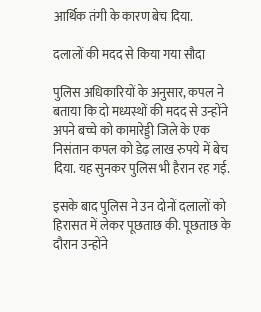आर्थिक तंगी के कारण बेच दिया.

दलालों की मदद से किया गया सौदा

पुलिस अधिकारियों के अनुसार, कपल ने बताया कि दो मध्यस्थों की मदद से उन्होंने अपने बच्चे को कामारेड्डी जिले के एक निसंतान कपल को डेढ़ लाख रुपये में बेच दिया. यह सुनकर पुलिस भी हैरान रह गई.

इसके बाद पुलिस ने उन दोनों दलालों को हिरासत में लेकर पूछताछ की. पूछताछ के दौरान उन्होंने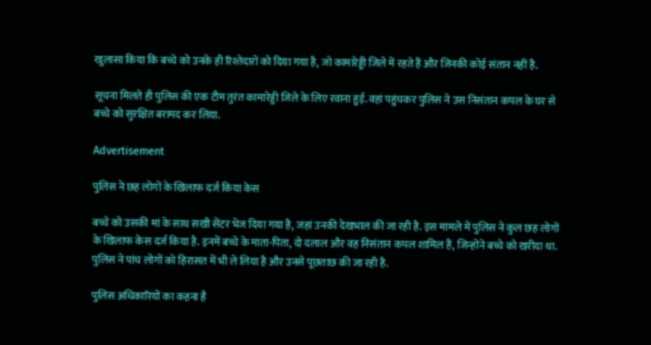खुलासा किया कि बच्चे को उनके ही रिश्तेदारों को दिया गया है, जो कामारेड्डी जिले में रहते हैं और जिनकी कोई संतान नहीं है.

सूचना मिलते ही पुलिस की एक टीम तुरंत कामारेड्डी जिले के लिए रवाना हुई. वहां पहुंचकर पुलिस ने उस निसंतान कपल के घर से बच्चे को सुरक्षित बरामद कर लिया.

Advertisement

पुलिस ने छह लोगों के खिलाफ दर्ज किया केस

बच्चे को उसकी मां के साथ सखी सेंटर भेज दिया गया है, जहां उनकी देखभाल की जा रही है. इस मामले में पुलिस ने कुल छह लोगों के खिलाफ केस दर्ज किया है. इनमें बच्चे के माता-पिता, दो दलाल और वह निसंतान कपल शामिल हैं, जिन्होंने बच्चे को खरीदा था. पुलिस ने पांच लोगों को हिरासत में भी ले लिया है और उनसे पूछताछ की जा रही है.

पुलिस अधिकारियों का कहना है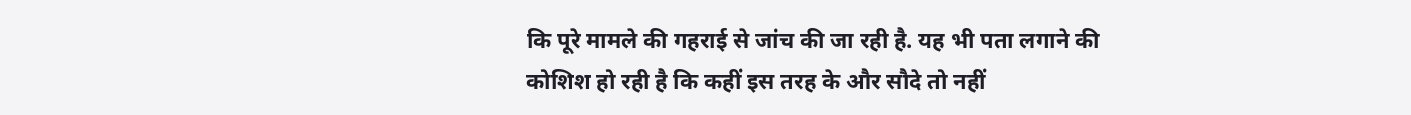कि पूरे मामले की गहराई से जांच की जा रही है. यह भी पता लगाने की कोशिश हो रही है कि कहीं इस तरह के और सौदे तो नहीं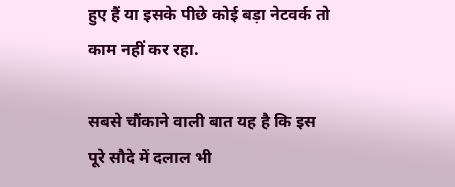हुए हैं या इसके पीछे कोई बड़ा नेटवर्क तो काम नहीं कर रहा.

सबसे चौंकाने वाली बात यह है कि इस पूरे सौदे में दलाल भी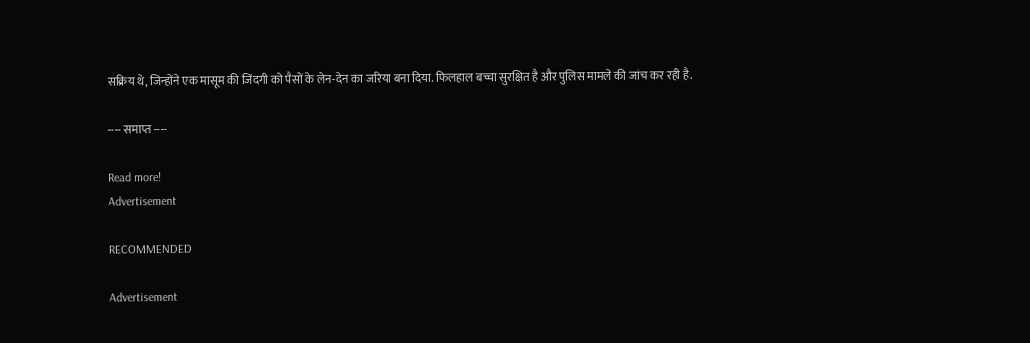सक्रिय थे, जिन्होंने एक मासूम की जिंदगी को पैसों के लेन-देन का जरिया बना दिया. फिलहाल बच्चा सुरक्षित है और पुलिस मामले की जांच कर रही है.

---- समाप्त ----

Read more!
Advertisement

RECOMMENDED

Advertisement